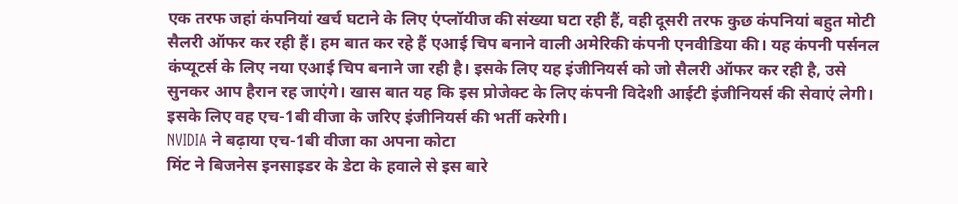एक तरफ जहां कंपनियां खर्च घटाने के लिए एंप्लॉयीज की संख्या घटा रही हैं, वही दूसरी तरफ कुछ कंपनियां बहुत मोटी सैलरी ऑफर कर रही हैं। हम बात कर रहे हैं एआई चिप बनाने वाली अमेरिकी कंपनी एनवीडिया की। यह कंपनी पर्सनल कंप्यूटर्स के लिए नया एआई चिप बनाने जा रही है। इसके लिए यह इंजीनियर्स को जो सैलरी ऑफर कर रही है, उसे सुनकर आप हैरान रह जाएंगे। खास बात यह कि इस प्रोजेक्ट के लिए कंपनी विदेशी आईटी इंजीनियर्स की सेवाएं लेगी। इसके लिए वह एच-1बी वीजा के जरिए इंजीनियर्स की भर्ती करेगी।
NVIDIA ने बढ़ाया एच-1बी वीजा का अपना कोटा
मिंट ने बिजनेस इनसाइडर के डेटा के हवाले से इस बारे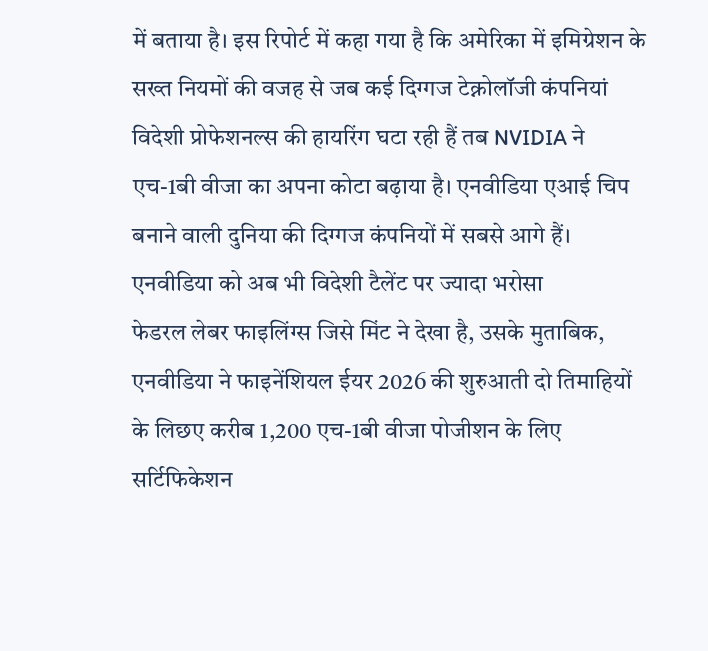में बताया है। इस रिपोर्ट में कहा गया है कि अमेरिका में इमिग्रेशन के सख्त नियमों की वजह से जब कई दिग्गज टेक्नोलॉजी कंपनियां विदेशी प्रोफेशनल्स की हायरिंग घटा रही हैं तब NVIDIA ने एच-1बी वीजा का अपना कोटा बढ़ाया है। एनवीडिया एआई चिप बनाने वाली दुनिया की दिग्गज कंपनियों में सबसे आगे हैं।
एनवीडिया को अब भी विदेशी टैलेंट पर ज्यादा भरोसा
फेडरल लेबर फाइलिंग्स जिसे मिंट ने देखा है, उसके मुताबिक, एनवीडिया ने फाइनेंशियल ईयर 2026 की शुरुआती दो तिमाहियों के लिछए करीब 1,200 एच-1बी वीजा पोजीशन के लिए सर्टिफिकेशन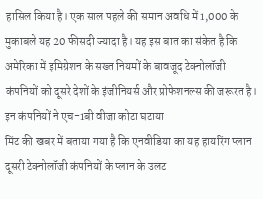हासिल किया है। एक साल पहले की समान अवधि में 1,000 के मुकाबले यह 20 फीसदी ज्यादा है। यह इस बात का संकेत है कि अमेरिका में इमिग्रेशन के सख्त नियमों के बावजूद टेक्नोलॉजी कंपनियों को दूसरे देशों के इंजीनियर्स और प्रोफेशनल्स की जरूरत है।
इन कंपनियों ने एच-1बी वीजा कोटा घटाया
मिंट की खबर में बताया गया है कि एनवीडिया का यह हायरिंग प्लान दूसरी टेक्नोलॉजी कंपनियों के प्लान के उलट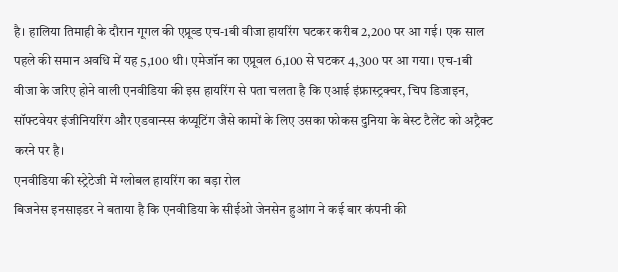है। हालिया तिमाही के दौरान गूगल की एप्रूव्ड एच-1बी वीजा हायरिंग घटकर करीब 2,200 पर आ गई। एक साल पहले की समान अवधि में यह 5,100 थी। एमेजॉन का एप्रूवल 6,100 से घटकर 4,300 पर आ गया। एच-1बी वीजा के जरिए होने वाली एनवीडिया की इस हायरिंग से पता चलता है कि एआई इंफ्रास्ट्रक्चर, चिप डिजाइन, सॉफ्टवेयर इंजीनियरिंग और एडवान्स्स कंप्यूटिंग जैसे कामों के लिए उसका फोकस दुनिया के बेस्ट टैलेंट को अट्रैक्ट करने पर है।
एनवीडिया की स्ट्रेटेजी में ग्लोबल हायरिंग का बड़ा रोल
बिजनेस इनसाइडर ने बताया है कि एनवीडिया के सीईओ जेनसेन हुआंग ने कई बार कंपनी की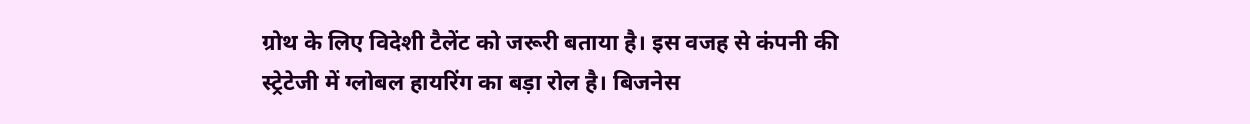ग्रोथ के लिए विदेशी टैलेंट को जरूरी बताया है। इस वजह से कंपनी की स्ट्रेटेजी में ग्लोबल हायरिंग का बड़ा रोल है। बिजनेस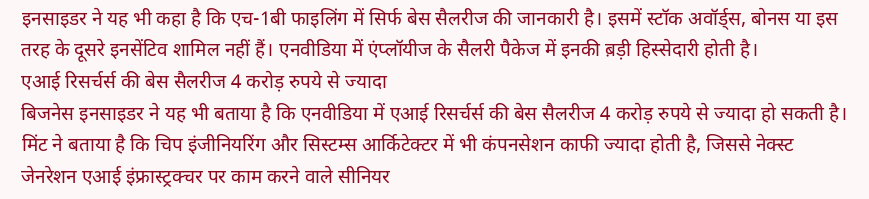इनसाइडर ने यह भी कहा है कि एच-1बी फाइलिंग में सिर्फ बेस सैलरीज की जानकारी है। इसमें स्टॉक अवॉर्ड्स, बोनस या इस तरह के दूसरे इनसेंटिव शामिल नहीं हैं। एनवीडिया में एंप्लॉयीज के सैलरी पैकेज में इनकी ब़ड़ी हिस्सेदारी होती है।
एआई रिसर्चर्स की बेस सैलरीज 4 करोड़ रुपये से ज्यादा
बिजनेस इनसाइडर ने यह भी बताया है कि एनवीडिया में एआई रिसर्चर्स की बेस सैलरीज 4 करोड़ रुपये से ज्यादा हो सकती है। मिंट ने बताया है कि चिप इंजीनियरिंग और सिस्टम्स आर्किटेक्टर में भी कंपनसेशन काफी ज्यादा होती है, जिससे नेक्स्ट जेनरेशन एआई इंफ्रास्ट्रक्चर पर काम करने वाले सीनियर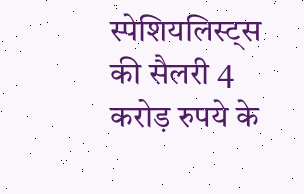स्पेशियलिस्ट्स की सैलरी 4 करोड़ रुपये के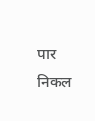पार निकल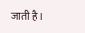जाती है।